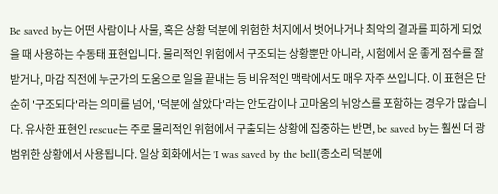Be saved by는 어떤 사람이나 사물, 혹은 상황 덕분에 위험한 처지에서 벗어나거나 최악의 결과를 피하게 되었을 때 사용하는 수동태 표현입니다. 물리적인 위험에서 구조되는 상황뿐만 아니라, 시험에서 운 좋게 점수를 잘 받거나, 마감 직전에 누군가의 도움으로 일을 끝내는 등 비유적인 맥락에서도 매우 자주 쓰입니다. 이 표현은 단순히 '구조되다'라는 의미를 넘어, '덕분에 살았다'라는 안도감이나 고마움의 뉘앙스를 포함하는 경우가 많습니다. 유사한 표현인 rescue는 주로 물리적인 위험에서 구출되는 상황에 집중하는 반면, be saved by는 훨씬 더 광범위한 상황에서 사용됩니다. 일상 회화에서는 'I was saved by the bell(종소리 덕분에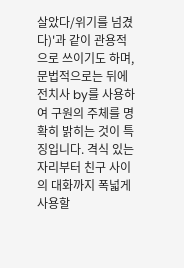살았다/위기를 넘겼다)'과 같이 관용적으로 쓰이기도 하며, 문법적으로는 뒤에 전치사 by를 사용하여 구원의 주체를 명확히 밝히는 것이 특징입니다. 격식 있는 자리부터 친구 사이의 대화까지 폭넓게 사용할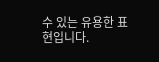수 있는 유용한 표현입니다.